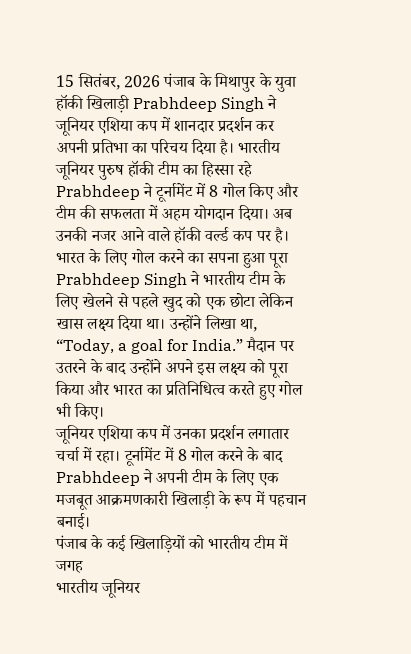15 सितंबर, 2026 पंजाब के मिथापुर के युवा हॉकी खिलाड़ी Prabhdeep Singh ने जूनियर एशिया कप में शानदार प्रदर्शन कर अपनी प्रतिभा का परिचय दिया है। भारतीय जूनियर पुरुष हॉकी टीम का हिस्सा रहे Prabhdeep ने टूर्नामेंट में 8 गोल किए और टीम की सफलता में अहम योगदान दिया। अब उनकी नजर आने वाले हॉकी वर्ल्ड कप पर है।
भारत के लिए गोल करने का सपना हुआ पूरा
Prabhdeep Singh ने भारतीय टीम के लिए खेलने से पहले खुद को एक छोटा लेकिन खास लक्ष्य दिया था। उन्होंने लिखा था, “Today, a goal for India.” मैदान पर उतरने के बाद उन्होंने अपने इस लक्ष्य को पूरा किया और भारत का प्रतिनिधित्व करते हुए गोल भी किए।
जूनियर एशिया कप में उनका प्रदर्शन लगातार चर्चा में रहा। टूर्नामेंट में 8 गोल करने के बाद Prabhdeep ने अपनी टीम के लिए एक मजबूत आक्रमणकारी खिलाड़ी के रूप में पहचान बनाई।
पंजाब के कई खिलाड़ियों को भारतीय टीम में जगह
भारतीय जूनियर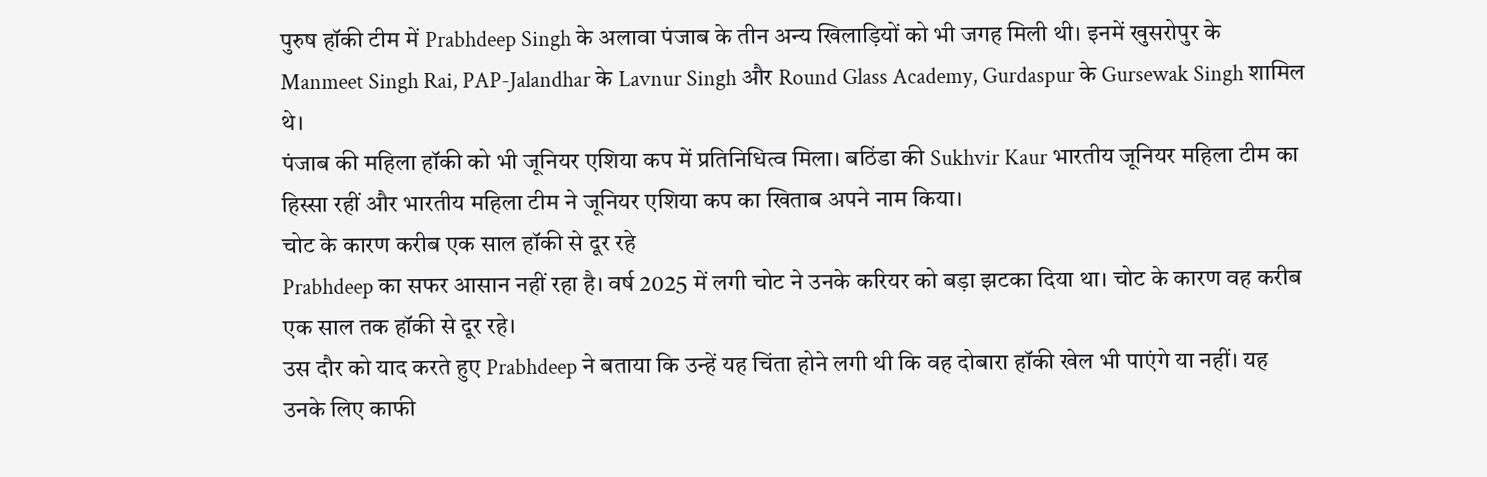पुरुष हॉकी टीम में Prabhdeep Singh के अलावा पंजाब के तीन अन्य खिलाड़ियों को भी जगह मिली थी। इनमें खुसरोपुर के Manmeet Singh Rai, PAP-Jalandhar के Lavnur Singh और Round Glass Academy, Gurdaspur के Gursewak Singh शामिल थे।
पंजाब की महिला हॉकी को भी जूनियर एशिया कप में प्रतिनिधित्व मिला। बठिंडा की Sukhvir Kaur भारतीय जूनियर महिला टीम का हिस्सा रहीं और भारतीय महिला टीम ने जूनियर एशिया कप का खिताब अपने नाम किया।
चोट के कारण करीब एक साल हॉकी से दूर रहे
Prabhdeep का सफर आसान नहीं रहा है। वर्ष 2025 में लगी चोट ने उनके करियर को बड़ा झटका दिया था। चोट के कारण वह करीब एक साल तक हॉकी से दूर रहे।
उस दौर को याद करते हुए Prabhdeep ने बताया कि उन्हें यह चिंता होने लगी थी कि वह दोबारा हॉकी खेल भी पाएंगे या नहीं। यह उनके लिए काफी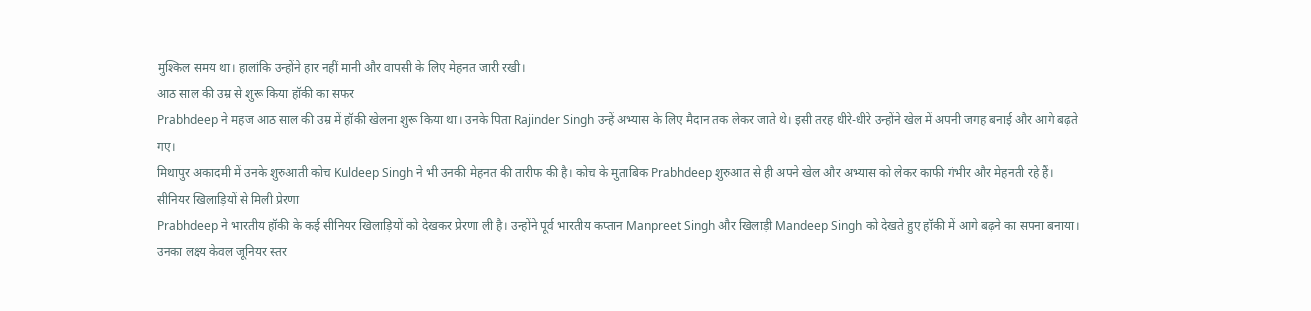मुश्किल समय था। हालांकि उन्होंने हार नहीं मानी और वापसी के लिए मेहनत जारी रखी।
आठ साल की उम्र से शुरू किया हॉकी का सफर
Prabhdeep ने महज आठ साल की उम्र में हॉकी खेलना शुरू किया था। उनके पिता Rajinder Singh उन्हें अभ्यास के लिए मैदान तक लेकर जाते थे। इसी तरह धीरे-धीरे उन्होंने खेल में अपनी जगह बनाई और आगे बढ़ते गए।
मिथापुर अकादमी में उनके शुरुआती कोच Kuldeep Singh ने भी उनकी मेहनत की तारीफ की है। कोच के मुताबिक Prabhdeep शुरुआत से ही अपने खेल और अभ्यास को लेकर काफी गंभीर और मेहनती रहे हैं।
सीनियर खिलाड़ियों से मिली प्रेरणा
Prabhdeep ने भारतीय हॉकी के कई सीनियर खिलाड़ियों को देखकर प्रेरणा ली है। उन्होंने पूर्व भारतीय कप्तान Manpreet Singh और खिलाड़ी Mandeep Singh को देखते हुए हॉकी में आगे बढ़ने का सपना बनाया।
उनका लक्ष्य केवल जूनियर स्तर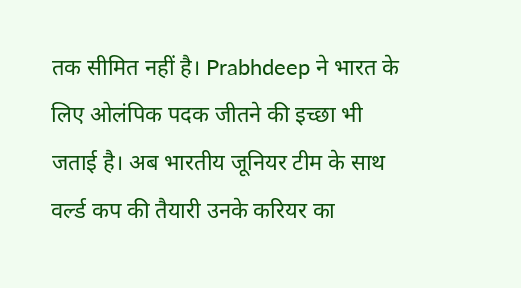तक सीमित नहीं है। Prabhdeep ने भारत के लिए ओलंपिक पदक जीतने की इच्छा भी जताई है। अब भारतीय जूनियर टीम के साथ वर्ल्ड कप की तैयारी उनके करियर का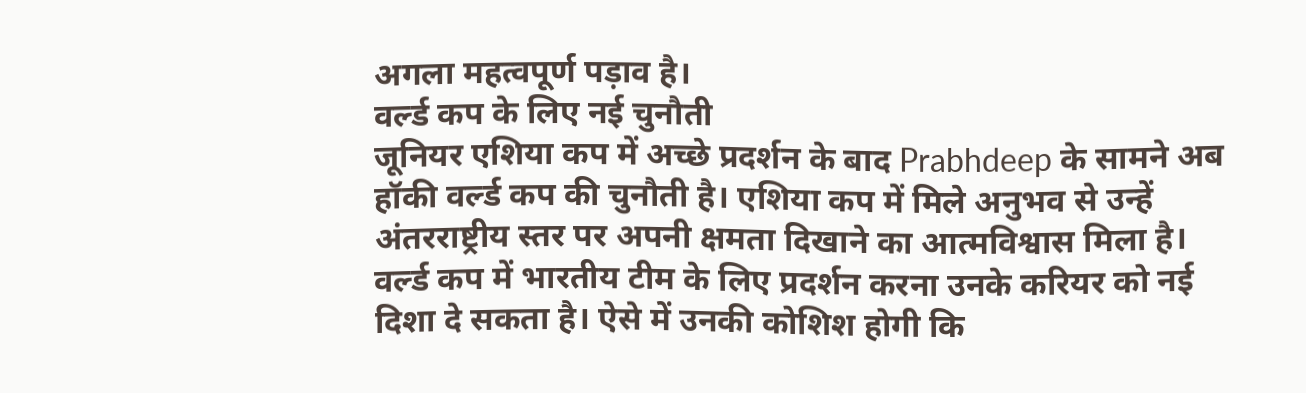अगला महत्वपूर्ण पड़ाव है।
वर्ल्ड कप के लिए नई चुनौती
जूनियर एशिया कप में अच्छे प्रदर्शन के बाद Prabhdeep के सामने अब हॉकी वर्ल्ड कप की चुनौती है। एशिया कप में मिले अनुभव से उन्हें अंतरराष्ट्रीय स्तर पर अपनी क्षमता दिखाने का आत्मविश्वास मिला है।
वर्ल्ड कप में भारतीय टीम के लिए प्रदर्शन करना उनके करियर को नई दिशा दे सकता है। ऐसे में उनकी कोशिश होगी कि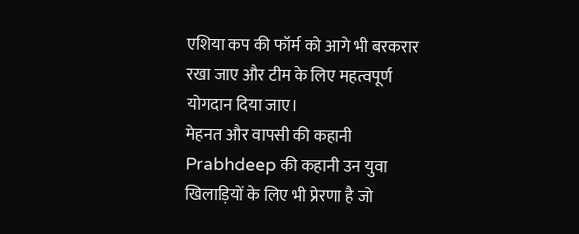एशिया कप की फॉर्म को आगे भी बरकरार रखा जाए और टीम के लिए महत्वपूर्ण योगदान दिया जाए।
मेहनत और वापसी की कहानी
Prabhdeep की कहानी उन युवा खिलाड़ियों के लिए भी प्रेरणा है जो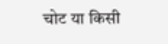चोट या किसी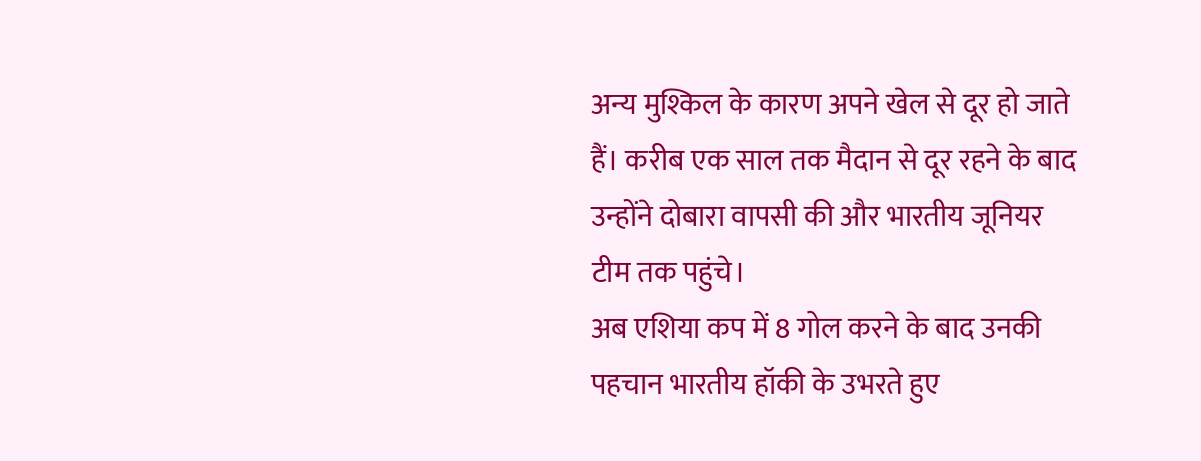अन्य मुश्किल के कारण अपने खेल से दूर हो जाते हैं। करीब एक साल तक मैदान से दूर रहने के बाद उन्होंने दोबारा वापसी की और भारतीय जूनियर टीम तक पहुंचे।
अब एशिया कप में 8 गोल करने के बाद उनकी पहचान भारतीय हॉकी के उभरते हुए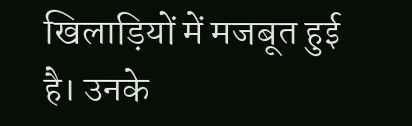खिलाड़ियों में मजबूत हुई है। उनके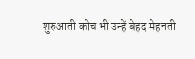शुरुआती कोच भी उन्हें बेहद मेहनती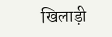खिलाड़ी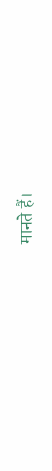मानते हैं।